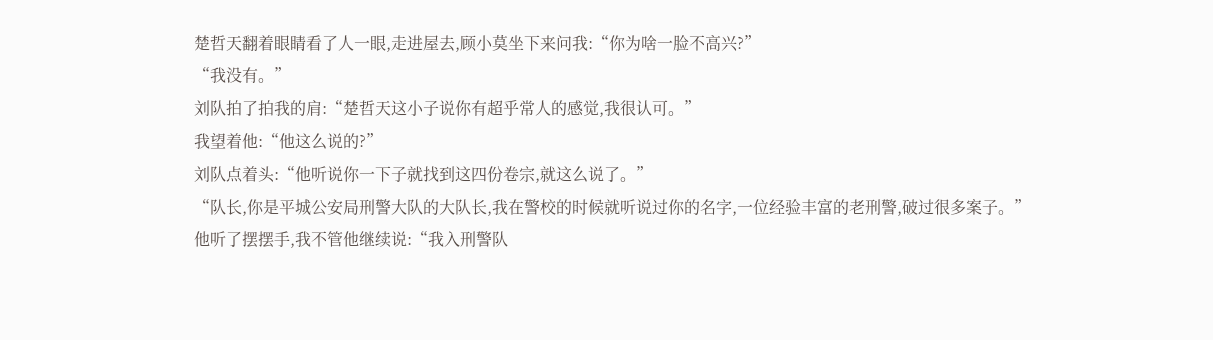楚哲天翻着眼睛看了人一眼,走进屋去,顾小莫坐下来问我:“你为啥一脸不高兴?”
“我没有。”
刘队拍了拍我的肩:“楚哲天这小子说你有超乎常人的感觉,我很认可。”
我望着他:“他这么说的?”
刘队点着头:“他听说你一下子就找到这四份卷宗,就这么说了。”
“队长,你是平城公安局刑警大队的大队长,我在警校的时候就听说过你的名字,一位经验丰富的老刑警,破过很多案子。”
他听了摆摆手,我不管他继续说:“我入刑警队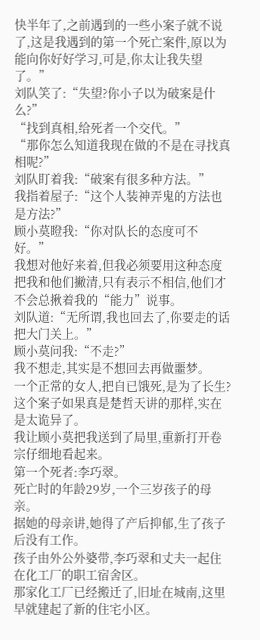快半年了,之前遇到的一些小案子就不说了,这是我遇到的第一个死亡案件,原以为能向你好好学习,可是,你太让我失望了。”
刘队笑了:“失望?你小子以为破案是什么?”
“找到真相,给死者一个交代。”
“那你怎么知道我现在做的不是在寻找真相呢?”
刘队盯着我:“破案有很多种方法。”
我指着屋子:“这个人装神弄鬼的方法也是方法?”
顾小莫瞪我:“你对队长的态度可不好。”
我想对他好来着,但我必须要用这种态度把我和他们撇清,只有表示不相信,他们才不会总揪着我的“能力”说事。
刘队道:“无所谓,我也回去了,你要走的话把大门关上。”
顾小莫问我:“不走?”
我不想走,其实是不想回去再做噩梦。
一个正常的女人,把自已饿死,是为了长生?
这个案子如果真是楚哲天讲的那样,实在是太诡异了。
我让顾小莫把我送到了局里,重新打开卷宗仔细地看起来。
第一个死者:李巧翠。
死亡时的年龄29岁,一个三岁孩子的母亲。
据她的母亲讲,她得了产后抑郁,生了孩子后没有工作。
孩子由外公外婆带,李巧翠和丈夫一起住在化工厂的职工宿舍区。
那家化工厂已经搬迁了,旧址在城南,这里早就建起了新的住宅小区。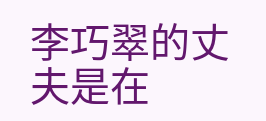李巧翠的丈夫是在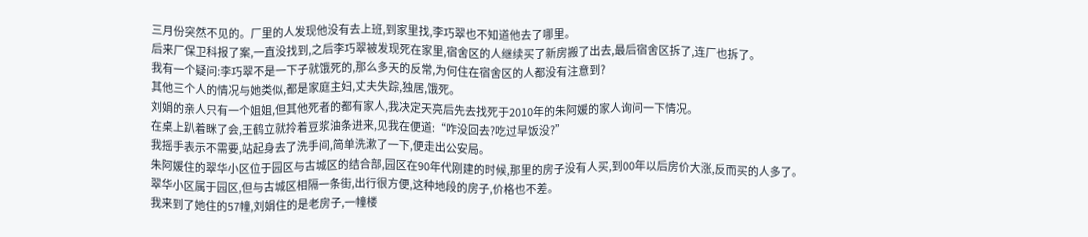三月份突然不见的。厂里的人发现他没有去上班,到家里找,李巧翠也不知道他去了哪里。
后来厂保卫科报了案,一直没找到,之后李巧翠被发现死在家里,宿舍区的人继续买了新房搬了出去,最后宿舍区拆了,连厂也拆了。
我有一个疑问:李巧翠不是一下子就饿死的,那么多天的反常,为何住在宿舍区的人都没有注意到?
其他三个人的情况与她类似,都是家庭主妇,丈夫失踪,独居,饿死。
刘娟的亲人只有一个姐姐,但其他死者的都有家人,我决定天亮后先去找死于2010年的朱阿媛的家人询问一下情况。
在桌上趴着眯了会,王鹤立就拎着豆浆油条进来,见我在便道:“咋没回去?吃过早饭没?”
我摇手表示不需要,站起身去了洗手间,简单洗漱了一下,便走出公安局。
朱阿媛住的翠华小区位于园区与古城区的结合部,园区在90年代刚建的时候,那里的房子没有人买,到00年以后房价大涨,反而买的人多了。
翠华小区属于园区,但与古城区相隔一条街,出行很方便,这种地段的房子,价格也不差。
我来到了她住的57幢,刘娟住的是老房子,一幢楼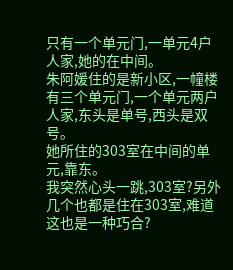只有一个单元门,一单元4户人家,她的在中间。
朱阿媛住的是新小区,一幢楼有三个单元门,一个单元两户人家,东头是单号,西头是双号。
她所住的303室在中间的单元,靠东。
我突然心头一跳,303室?另外几个也都是住在303室,难道这也是一种巧合?